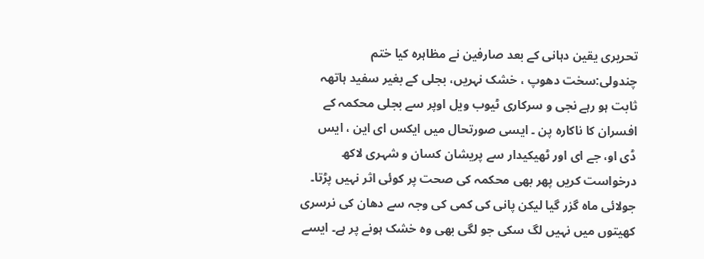تحریری یقین دہانی کے بعد صارفین نے مظاہرہ کیا ختم
چندولی:سخت دھوپ ، خشک نہریں، بجلی کے بغیر سفید ہاتھہ ثابت ہو رہے نجی و سرکاری ٹیوب ویل اوپر سے بجلی محکمہ کے افسران کا ناکارہ پن ۔ ایسی صورتحال میں ایکس ای این ، ایس ڈی او، جے ای اور ٹھیکیدار سے پریشان کسان و شہری لاکھ درخواست کریں پھر بھی محکمہ کی صحت پر کوئی اثر نہیں پڑتا۔ جولائی ماہ گزر گیا لیکن پانی کی کمی کی وجہ سے دھان کی نرسری کھیتوں میں نہیں لگ سکی جو لگی بھی وہ خشک ہونے پر ہے۔ ایسے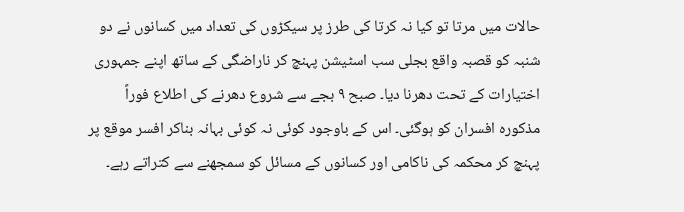حالات میں مرتا تو کیا نہ کرتا کی طرز پر سیکڑوں کی تعداد میں کسانوں نے دو شنبہ کو قصبہ واقع بجلی سب اسٹیشن پہنچ کر ناراضگی کے ساتھ اپنے جمہوری اختیارات کے تحت دھرنا دیا۔ صبح ۹ بجے سے شروع دھرنے کی اطلاع فوراً مذکورہ افسران کو ہوگئی۔ اس کے باوجود کوئی نہ کوئی بہانہ بناکر افسر موقع پر پہنچ کر محکمہ کی ناکامی اور کسانوں کے مسائل کو سمجھنے سے کتراتے رہے۔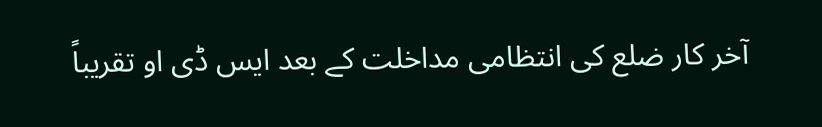آخر کار ضلع کی انتظامی مداخلت کے بعد ایس ڈی او تقریباً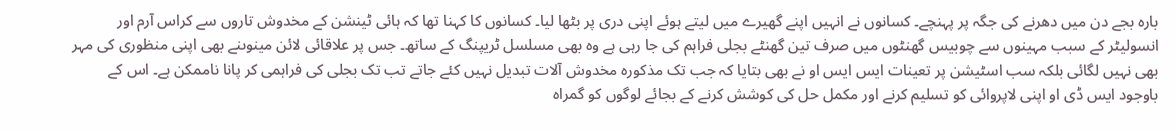بارہ بجے دن میں دھرنے کی جگہ پر پہنچے۔ کسانوں نے انہیں اپنے گھیرے میں لیتے ہوئے اپنی دری پر بٹھا لیا۔ کسانوں کا کہنا تھا کہ ہائی ٹینشن کے مخدوش تاروں سے کراس آرم اور انسولیٹر کے سبب مہینوں سے چوبیس گھنٹوں میں صرف تین گھنٹے بجلی فراہم کی جا رہی ہے وہ بھی مسلسل ٹریپنگ کے ساتھ۔ جس پر علاقائی لائن مینوںنے بھی اپنی منظوری کی مہر بھی نہیں لگائی بلکہ سب اسٹیشن پر تعینات ایس ایس او نے بھی بتایا کہ جب تک مذکورہ مخدوش آلات تبدیل نہیں کئے جاتے تب تک بجلی کی فراہمی کر پانا ناممکن ہے۔ اس کے باوجود ایس ڈی او اپنی لاپروائی کو تسلیم کرنے اور مکمل حل کی کوشش کرنے کے بجائے لوگوں کو گمراہ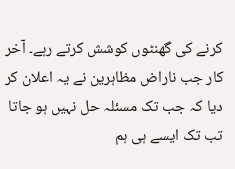کرنے کی گھنٹوں کوشش کرتے رہے۔ آخر کار جب ناراض مظاہرین نے یہ اعلان کر دیا کہ جب تک مسئلہ حل نہیں ہو جاتا تب تک ایسے ہی ہم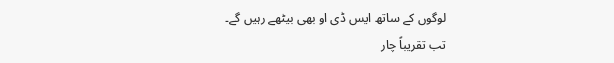لوگوں کے ساتھ ایس ڈی او بھی بیٹھے رہیں گے۔
تب تقریباً چار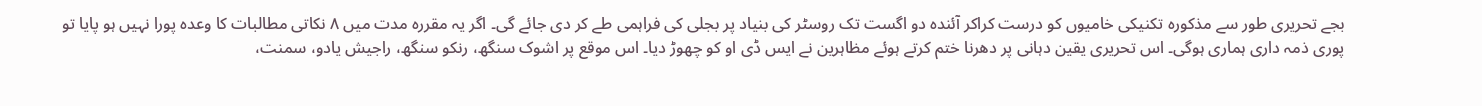بجے تحریری طور سے مذکورہ تکنیکی خامیوں کو درست کراکر آئندہ دو اگست تک روسٹر کی بنیاد پر بجلی کی فراہمی طے کر دی جائے گی۔ اگر یہ مقررہ مدت میں ۸ نکاتی مطالبات کا وعدہ پورا نہیں ہو پایا تو پوری ذمہ داری ہماری ہوگی۔ اس تحریری یقین دہانی پر دھرنا ختم کرتے ہوئے مظاہرین نے ایس ڈی او کو چھوڑ دیا۔ اس موقع پر اشوک سنگھ، رنکو سنگھ، راجیش یادو، سمنت،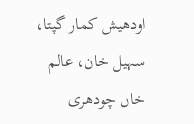اودھیش کمار گپتا، سہیل خان، عالم خاں چودھری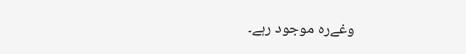وغےرہ موجود رہے۔